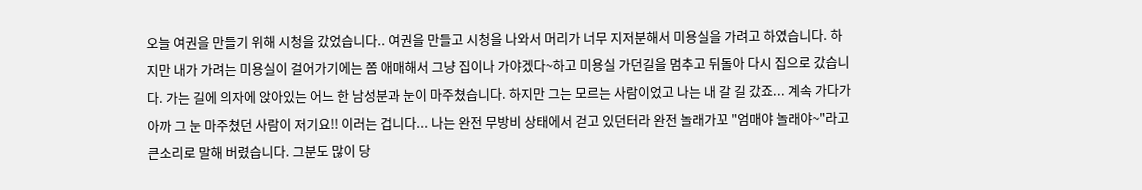오늘 여권을 만들기 위해 시청을 갔었습니다.. 여권을 만들고 시청을 나와서 머리가 너무 지저분해서 미용실을 가려고 하였습니다. 하지만 내가 가려는 미용실이 걸어가기에는 쫌 애매해서 그냥 집이나 가야겠다~하고 미용실 가던길을 멈추고 뒤돌아 다시 집으로 갔습니다. 가는 길에 의자에 앉아있는 어느 한 남성분과 눈이 마주쳤습니다. 하지만 그는 모르는 사람이었고 나는 내 갈 길 갔죠... 계속 가다가 아까 그 눈 마주쳤던 사람이 저기요!! 이러는 겁니다... 나는 완전 무방비 상태에서 걷고 있던터라 완전 놀래가꼬 "엄매야 놀래야~"라고 큰소리로 말해 버렸습니다. 그분도 많이 당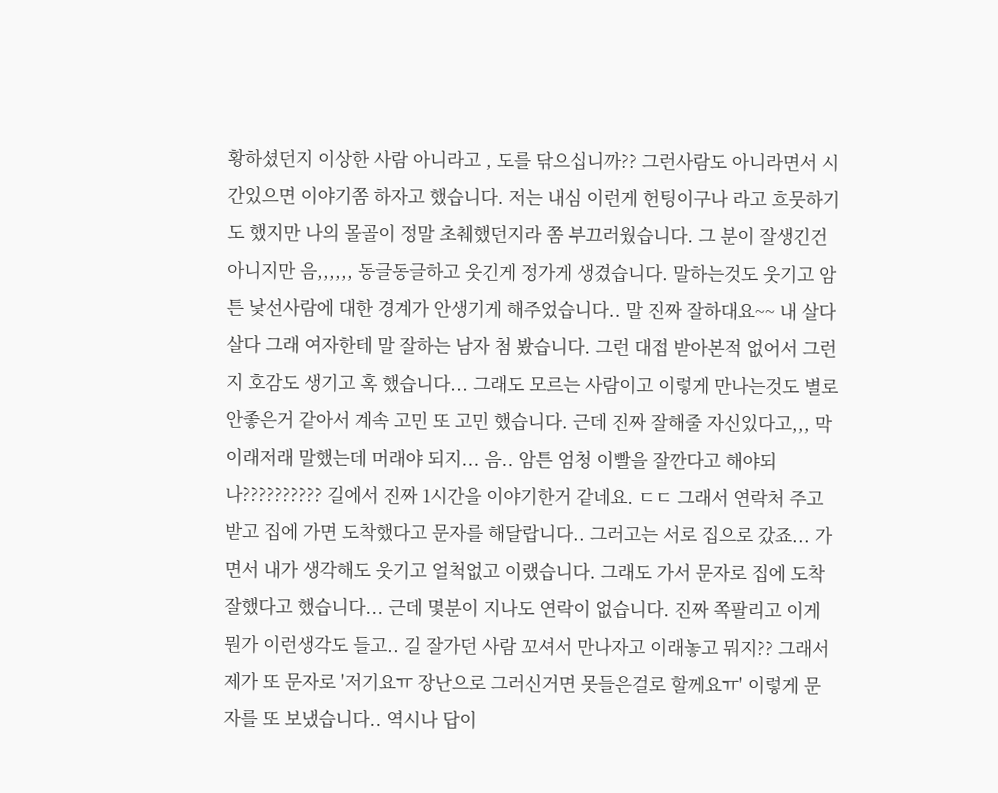황하셨던지 이상한 사람 아니라고 , 도를 닦으십니까?? 그런사람도 아니라면서 시간있으면 이야기쫌 하자고 했습니다. 저는 내심 이런게 헌팅이구나 라고 흐뭇하기도 했지만 나의 몰골이 정말 초췌했던지라 쫌 부끄러웠습니다. 그 분이 잘생긴건아니지만 음,,,,,, 동글동글하고 웃긴게 정가게 생겼습니다. 말하는것도 웃기고 암튼 낯선사람에 대한 경계가 안생기게 해주었습니다.. 말 진짜 잘하대요~~ 내 살다살다 그래 여자한테 말 잘하는 남자 첨 봤습니다. 그런 대접 받아본적 없어서 그런지 호감도 생기고 혹 했습니다... 그래도 모르는 사람이고 이렇게 만나는것도 별로 안좋은거 같아서 계속 고민 또 고민 했습니다. 근데 진짜 잘해줄 자신있다고,,, 막 이래저래 말했는데 머래야 되지... 음.. 암튼 엄청 이빨을 잘깐다고 해야되나?????????? 길에서 진짜 1시간을 이야기한거 같네요. ㄷㄷ 그래서 연락처 주고 받고 집에 가면 도착했다고 문자를 해달랍니다.. 그러고는 서로 집으로 갔죠... 가면서 내가 생각해도 웃기고 얼척없고 이랬습니다. 그래도 가서 문자로 집에 도착 잘했다고 했습니다... 근데 몇분이 지나도 연락이 없습니다. 진짜 쪽팔리고 이게 뭔가 이런생각도 들고.. 길 잘가던 사람 꼬셔서 만나자고 이래놓고 뭐지?? 그래서 제가 또 문자로 '저기요ㅠ 장난으로 그러신거면 못들은걸로 할께요ㅠ' 이렇게 문자를 또 보냈습니다.. 역시나 답이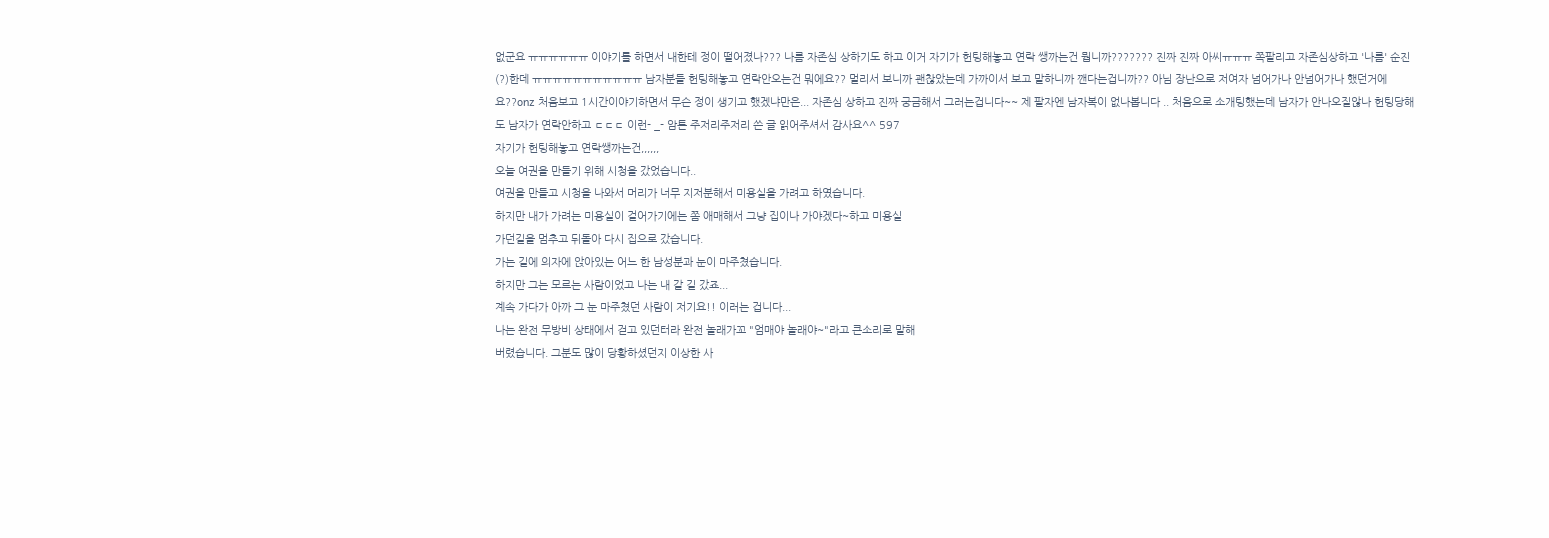없군요 ㅠㅠㅠㅠㅠㅠ 이야기를 하면서 내한테 정이 떨어졌나??? 나름 자존심 상하기도 하고 이거 자기가 헌팅해놓고 연락 쌩까는건 뭡니까??????? 진짜 진짜 아씨ㅠㅠㅠ 쪽팔리고 자존심상하고 '나름' 순진(?)한데 ㅠㅠㅠㅠㅠㅠㅠㅠㅠㅠㅠ 남자분들 헌팅해놓고 연락안오는건 뭐에요?? 멀리서 보니까 괜찮았는데 가까이서 보고 말하니까 깬다는겁니까?? 아님 장난으로 저여자 넘어가나 안넘어가나 했던거에요??onz 처음보고 1시간이야기하면서 무슨 정이 생기고 했겠냐만은... 자존심 상하고 진짜 궁금해서 그러는겁니다~~ 제 팔자엔 남자복이 없나봅니다 .. 처음으로 소개팅했는데 남자가 안나오질않나 헌팅당해도 남자가 연락안하고 ㄷㄷㄷ 이런- _- 암튼 주저리주저리 쓴 글 읽어주셔서 감사요^^ 597
자기가 헌팅해놓고 연락쌩까는건,,,,,,
오늘 여권을 만들기 위해 시청을 갔었습니다..
여권을 만들고 시청을 나와서 머리가 너무 지저분해서 미용실을 가려고 하였습니다.
하지만 내가 가려는 미용실이 걸어가기에는 쫌 애매해서 그냥 집이나 가야겠다~하고 미용실
가던길을 멈추고 뒤돌아 다시 집으로 갔습니다.
가는 길에 의자에 앉아있는 어느 한 남성분과 눈이 마주쳤습니다.
하지만 그는 모르는 사람이었고 나는 내 갈 길 갔죠...
계속 가다가 아까 그 눈 마주쳤던 사람이 저기요!! 이러는 겁니다...
나는 완전 무방비 상태에서 걷고 있던터라 완전 놀래가꼬 "엄매야 놀래야~"라고 큰소리로 말해
버렸습니다. 그분도 많이 당황하셨던지 이상한 사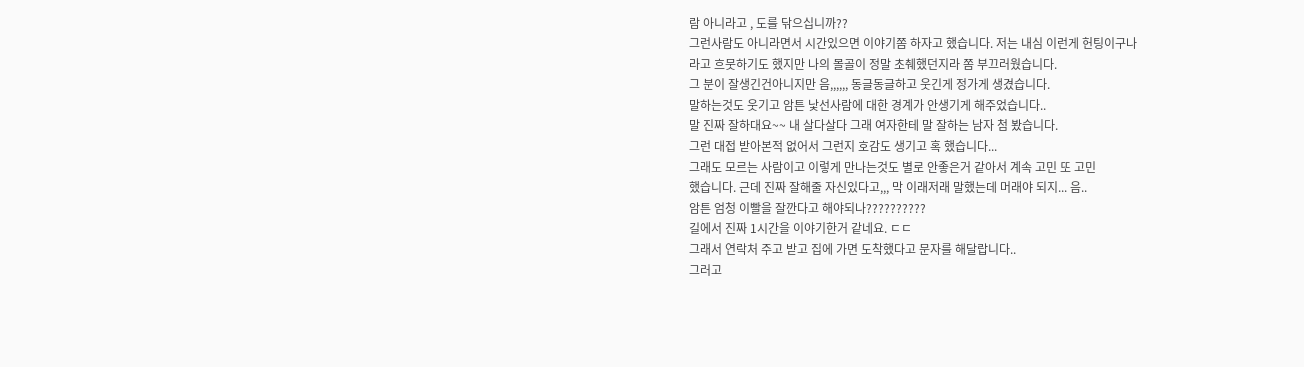람 아니라고 , 도를 닦으십니까??
그런사람도 아니라면서 시간있으면 이야기쫌 하자고 했습니다. 저는 내심 이런게 헌팅이구나
라고 흐뭇하기도 했지만 나의 몰골이 정말 초췌했던지라 쫌 부끄러웠습니다.
그 분이 잘생긴건아니지만 음,,,,,, 동글동글하고 웃긴게 정가게 생겼습니다.
말하는것도 웃기고 암튼 낯선사람에 대한 경계가 안생기게 해주었습니다..
말 진짜 잘하대요~~ 내 살다살다 그래 여자한테 말 잘하는 남자 첨 봤습니다.
그런 대접 받아본적 없어서 그런지 호감도 생기고 혹 했습니다...
그래도 모르는 사람이고 이렇게 만나는것도 별로 안좋은거 같아서 계속 고민 또 고민
했습니다. 근데 진짜 잘해줄 자신있다고,,, 막 이래저래 말했는데 머래야 되지... 음..
암튼 엄청 이빨을 잘깐다고 해야되나??????????
길에서 진짜 1시간을 이야기한거 같네요. ㄷㄷ
그래서 연락처 주고 받고 집에 가면 도착했다고 문자를 해달랍니다..
그러고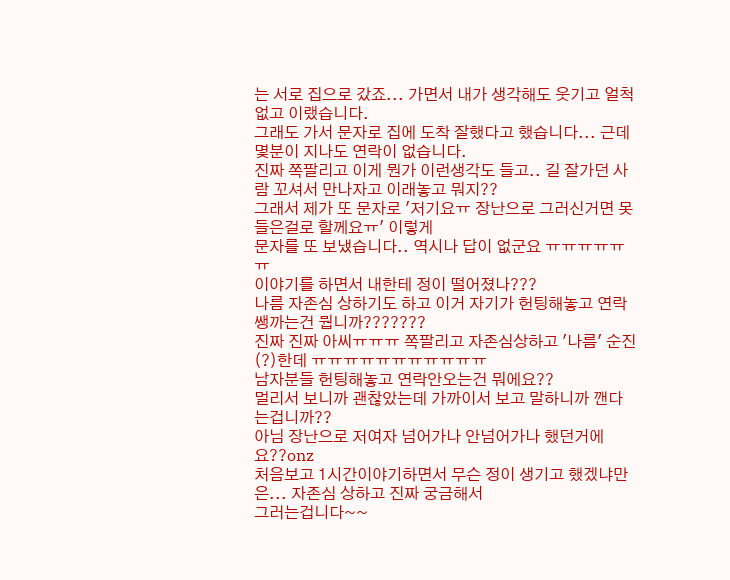는 서로 집으로 갔죠... 가면서 내가 생각해도 웃기고 얼척없고 이랬습니다.
그래도 가서 문자로 집에 도착 잘했다고 했습니다... 근데 몇분이 지나도 연락이 없습니다.
진짜 쪽팔리고 이게 뭔가 이런생각도 들고.. 길 잘가던 사람 꼬셔서 만나자고 이래놓고 뭐지??
그래서 제가 또 문자로 '저기요ㅠ 장난으로 그러신거면 못들은걸로 할께요ㅠ' 이렇게
문자를 또 보냈습니다.. 역시나 답이 없군요 ㅠㅠㅠㅠㅠㅠ
이야기를 하면서 내한테 정이 떨어졌나???
나름 자존심 상하기도 하고 이거 자기가 헌팅해놓고 연락 쌩까는건 뭡니까???????
진짜 진짜 아씨ㅠㅠㅠ 쪽팔리고 자존심상하고 '나름' 순진(?)한데 ㅠㅠㅠㅠㅠㅠㅠㅠㅠㅠㅠ
남자분들 헌팅해놓고 연락안오는건 뭐에요??
멀리서 보니까 괜찮았는데 가까이서 보고 말하니까 깬다는겁니까??
아님 장난으로 저여자 넘어가나 안넘어가나 했던거에요??onz
처음보고 1시간이야기하면서 무슨 정이 생기고 했겠냐만은... 자존심 상하고 진짜 궁금해서
그러는겁니다~~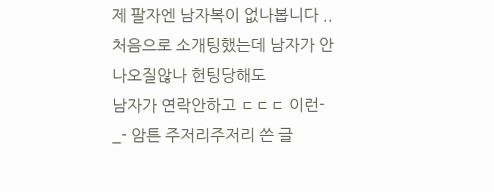제 팔자엔 남자복이 없나봅니다 .. 처음으로 소개팅했는데 남자가 안나오질않나 헌팅당해도
남자가 연락안하고 ㄷㄷㄷ 이런- _- 암튼 주저리주저리 쓴 글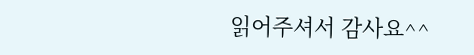읽어주셔서 감사요^^